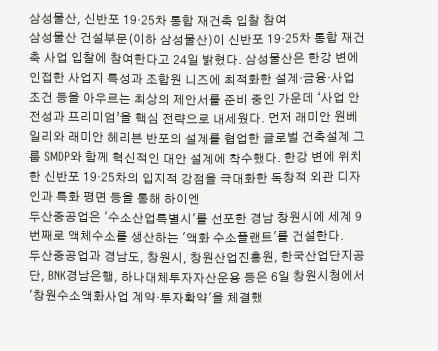삼성물산, 신반포 19·25차 통합 재건축 입찰 참여
삼성물산 건설부문(이하 삼성물산)이 신반포 19·25차 통합 재건축 사업 입찰에 참여한다고 24일 밝혔다. 삼성물산은 한강 변에 인접한 사업지 특성과 조합원 니즈에 최적화한 설계·금융·사업 조건 등을 아우르는 최상의 제안서를 준비 중인 가운데 ‘사업 안전성과 프리미엄’을 핵심 전략으로 내세웠다. 먼저 래미안 원베일리와 래미안 헤리븐 반포의 설계를 협업한 글로벌 건축설계 그룹 SMDP와 함께 혁신적인 대안 설계에 착수했다. 한강 변에 위치한 신반포 19·25차의 입지적 강점을 극대화한 독창적 외관 디자인과 특화 평면 등을 통해 하이엔
두산중공업은 '수소산업특별시'를 선포한 경남 창원시에 세계 9번째로 액체수소를 생산하는 '액화 수소플랜트'를 건설한다.
두산중공업과 경남도, 창원시, 창원산업진흥원, 한국산업단지공단, BNK경남은행, 하나대체투자자산운용 등은 6일 창원시청에서 '창원수소액화사업 계약·투자확약'을 체결했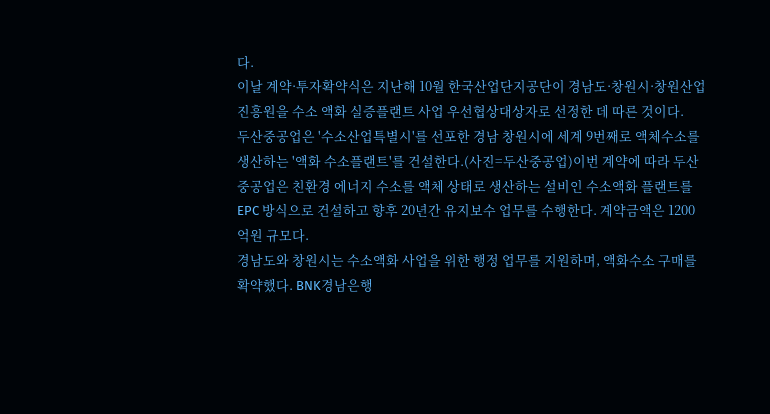다.
이날 계약·투자확약식은 지난해 10월 한국산업단지공단이 경남도·창원시·창원산업진흥원을 수소 액화 실증플랜트 사업 우선협상대상자로 선정한 데 따른 것이다.
두산중공업은 '수소산업특별시'를 선포한 경남 창원시에 세계 9번째로 액체수소를 생산하는 '액화 수소플랜트'를 건설한다.(사진=두산중공업)이번 계약에 따라 두산중공업은 친환경 에너지 수소를 액체 상태로 생산하는 설비인 수소액화 플랜트를 EPC 방식으로 건설하고 향후 20년간 유지보수 업무를 수행한다. 계약금액은 1200억원 규모다.
경남도와 창원시는 수소액화 사업을 위한 행정 업무를 지원하며, 액화수소 구매를 확약했다. BNK경남은행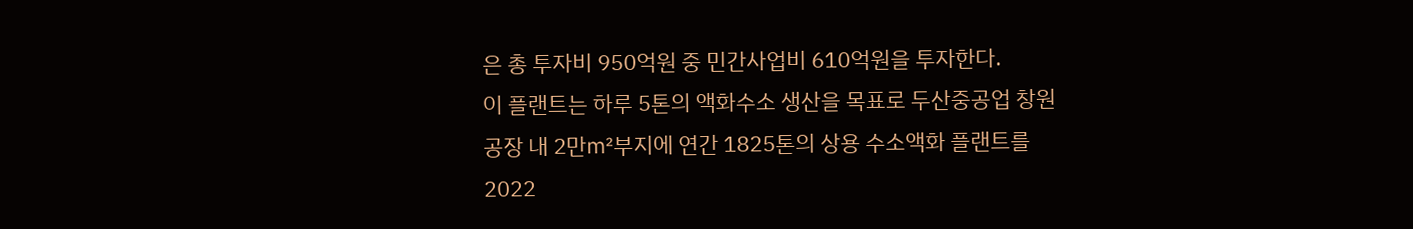은 총 투자비 950억원 중 민간사업비 610억원을 투자한다.
이 플랜트는 하루 5톤의 액화수소 생산을 목표로 두산중공업 창원공장 내 2만㎡부지에 연간 1825톤의 상용 수소액화 플랜트를 2022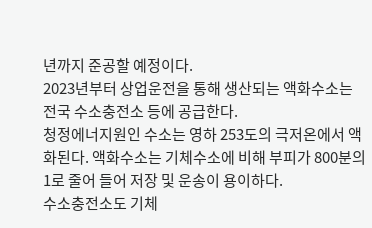년까지 준공할 예정이다.
2023년부터 상업운전을 통해 생산되는 액화수소는 전국 수소충전소 등에 공급한다.
청정에너지원인 수소는 영하 253도의 극저온에서 액화된다. 액화수소는 기체수소에 비해 부피가 800분의 1로 줄어 들어 저장 및 운송이 용이하다.
수소충전소도 기체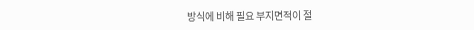방식에 비해 필요 부지면적이 절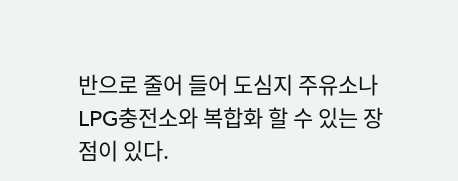반으로 줄어 들어 도심지 주유소나 LPG충전소와 복합화 할 수 있는 장점이 있다.